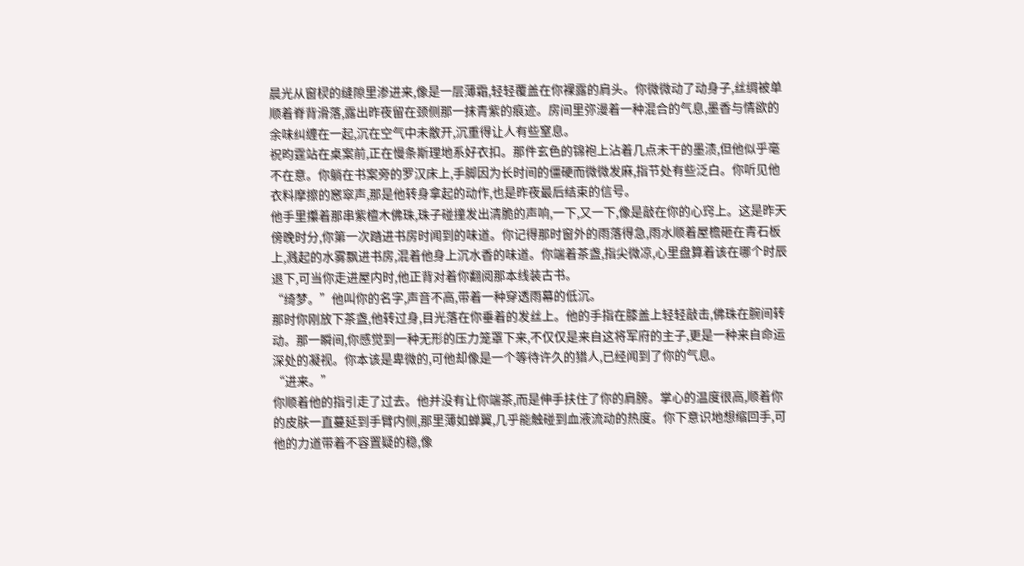晨光从窗棂的缝隙里渗进来,像是一层薄霜,轻轻覆盖在你裸露的肩头。你微微动了动身子,丝绸被单顺着脊背滑落,露出昨夜留在颈侧那一抹青紫的痕迹。房间里弥漫着一种混合的气息,墨香与情欲的余味纠缠在一起,沉在空气中未散开,沉重得让人有些窒息。
祝昀霆站在桌案前,正在慢条斯理地系好衣扣。那件玄色的锦袍上沾着几点未干的墨渍,但他似乎毫不在意。你躺在书案旁的罗汉床上,手脚因为长时间的僵硬而微微发麻,指节处有些泛白。你听见他衣料摩擦的窸窣声,那是他转身拿起的动作,也是昨夜最后结束的信号。
他手里攥着那串紫檀木佛珠,珠子碰撞发出清脆的声响,一下,又一下,像是敲在你的心窍上。这是昨天傍晚时分,你第一次踏进书房时闻到的味道。你记得那时窗外的雨落得急,雨水顺着屋檐砸在青石板上,溅起的水雾飘进书房,混着他身上沉水香的味道。你端着茶盏,指尖微凉,心里盘算着该在哪个时辰退下,可当你走进屋内时,他正背对着你翻阅那本线装古书。
“绮梦。”他叫你的名字,声音不高,带着一种穿透雨幕的低沉。
那时你刚放下茶盏,他转过身,目光落在你垂着的发丝上。他的手指在膝盖上轻轻敲击,佛珠在腕间转动。那一瞬间,你感觉到一种无形的压力笼罩下来,不仅仅是来自这将军府的主子,更是一种来自命运深处的凝视。你本该是卑微的,可他却像是一个等待许久的猎人,已经闻到了你的气息。
“进来。”
你顺着他的指引走了过去。他并没有让你端茶,而是伸手扶住了你的肩膀。掌心的温度很高,顺着你的皮肤一直蔓延到手臂内侧,那里薄如蝉翼,几乎能触碰到血液流动的热度。你下意识地想缩回手,可他的力道带着不容置疑的稳,像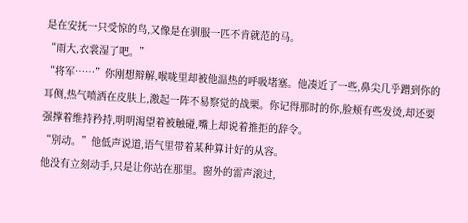是在安抚一只受惊的鸟,又像是在驯服一匹不肯就范的马。
“雨大,衣裳湿了吧。”
“将军……”你刚想辩解,喉咙里却被他温热的呼吸堵塞。他凑近了一些,鼻尖几乎蹭到你的耳侧,热气喷洒在皮肤上,激起一阵不易察觉的战栗。你记得那时的你,脸颊有些发烫,却还要强撑着维持矜持,明明渴望着被触碰,嘴上却说着推拒的辞令。
“别动。”他低声说道,语气里带着某种算计好的从容。
他没有立刻动手,只是让你站在那里。窗外的雷声滚过,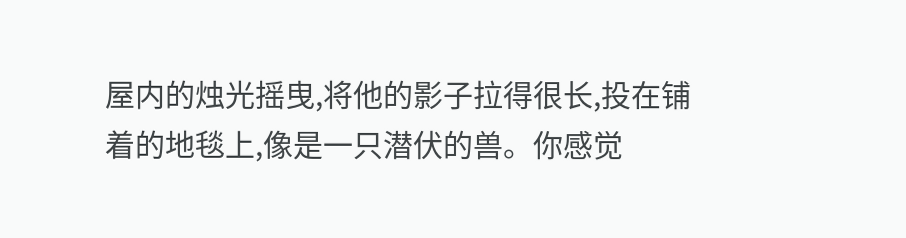屋内的烛光摇曳,将他的影子拉得很长,投在铺着的地毯上,像是一只潜伏的兽。你感觉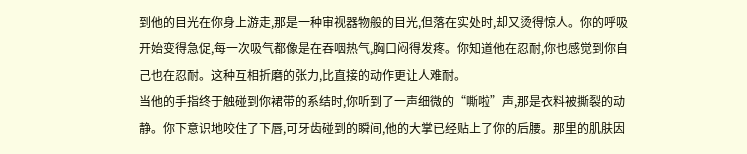到他的目光在你身上游走,那是一种审视器物般的目光,但落在实处时,却又烫得惊人。你的呼吸开始变得急促,每一次吸气都像是在吞咽热气,胸口闷得发疼。你知道他在忍耐,你也感觉到你自己也在忍耐。这种互相折磨的张力,比直接的动作更让人难耐。
当他的手指终于触碰到你裙带的系结时,你听到了一声细微的“嘶啦”声,那是衣料被撕裂的动静。你下意识地咬住了下唇,可牙齿碰到的瞬间,他的大掌已经贴上了你的后腰。那里的肌肤因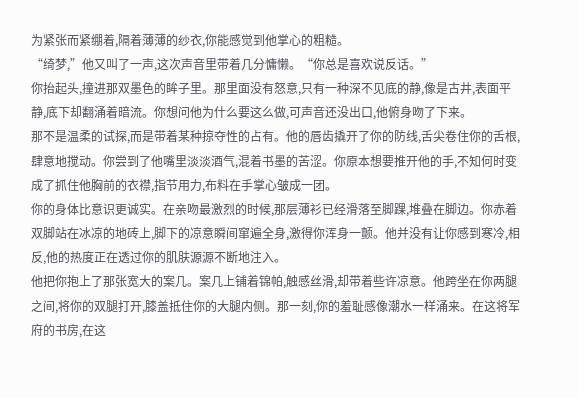为紧张而紧绷着,隔着薄薄的纱衣,你能感觉到他掌心的粗糙。
“绮梦,”他又叫了一声,这次声音里带着几分慵懒。“你总是喜欢说反话。”
你抬起头,撞进那双墨色的眸子里。那里面没有怒意,只有一种深不见底的静,像是古井,表面平静,底下却翻涌着暗流。你想问他为什么要这么做,可声音还没出口,他俯身吻了下来。
那不是温柔的试探,而是带着某种掠夺性的占有。他的唇齿撬开了你的防线,舌尖卷住你的舌根,肆意地搅动。你尝到了他嘴里淡淡酒气,混着书墨的苦涩。你原本想要推开他的手,不知何时变成了抓住他胸前的衣襟,指节用力,布料在手掌心皱成一团。
你的身体比意识更诚实。在亲吻最激烈的时候,那层薄衫已经滑落至脚踝,堆叠在脚边。你赤着双脚站在冰凉的地砖上,脚下的凉意瞬间窜遍全身,激得你浑身一颤。他并没有让你感到寒冷,相反,他的热度正在透过你的肌肤源源不断地注入。
他把你抱上了那张宽大的案几。案几上铺着锦帕,触感丝滑,却带着些许凉意。他跨坐在你两腿之间,将你的双腿打开,膝盖抵住你的大腿内侧。那一刻,你的羞耻感像潮水一样涌来。在这将军府的书房,在这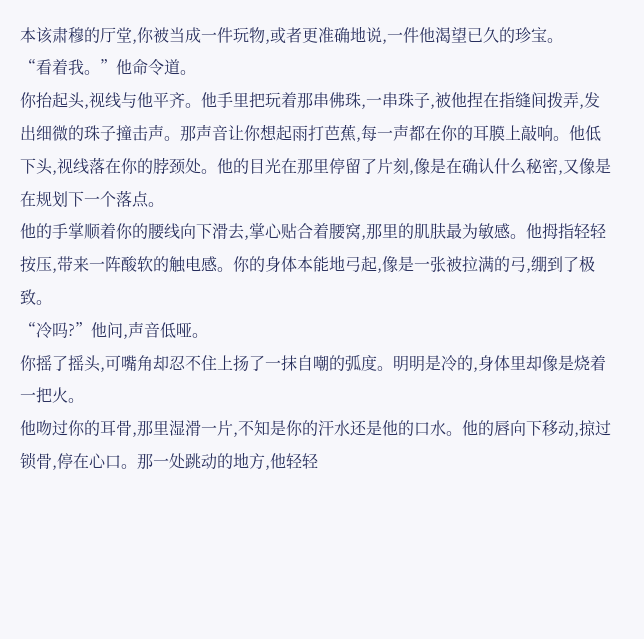本该肃穆的厅堂,你被当成一件玩物,或者更准确地说,一件他渴望已久的珍宝。
“看着我。”他命令道。
你抬起头,视线与他平齐。他手里把玩着那串佛珠,一串珠子,被他捏在指缝间拨弄,发出细微的珠子撞击声。那声音让你想起雨打芭蕉,每一声都在你的耳膜上敲响。他低下头,视线落在你的脖颈处。他的目光在那里停留了片刻,像是在确认什么秘密,又像是在规划下一个落点。
他的手掌顺着你的腰线向下滑去,掌心贴合着腰窝,那里的肌肤最为敏感。他拇指轻轻按压,带来一阵酸软的触电感。你的身体本能地弓起,像是一张被拉满的弓,绷到了极致。
“冷吗?”他问,声音低哑。
你摇了摇头,可嘴角却忍不住上扬了一抹自嘲的弧度。明明是冷的,身体里却像是烧着一把火。
他吻过你的耳骨,那里湿滑一片,不知是你的汗水还是他的口水。他的唇向下移动,掠过锁骨,停在心口。那一处跳动的地方,他轻轻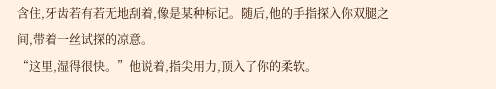含住,牙齿若有若无地刮着,像是某种标记。随后,他的手指探入你双腿之间,带着一丝试探的凉意。
“这里,湿得很快。”他说着,指尖用力,顶入了你的柔软。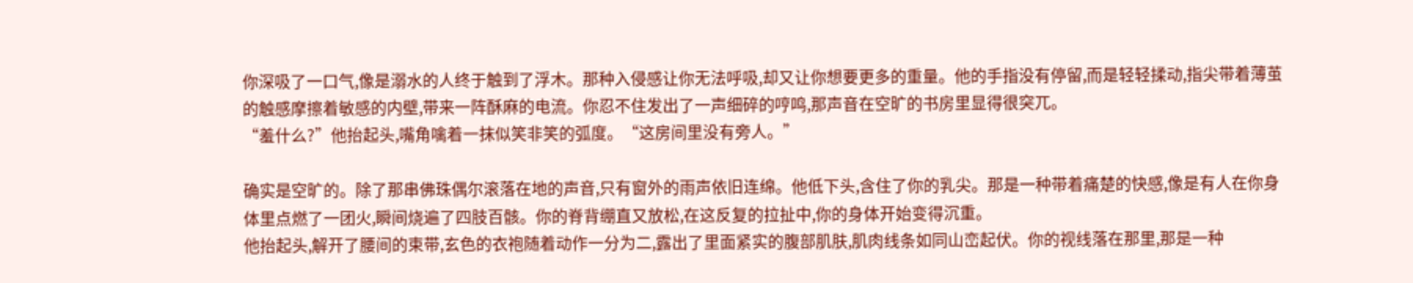你深吸了一口气,像是溺水的人终于触到了浮木。那种入侵感让你无法呼吸,却又让你想要更多的重量。他的手指没有停留,而是轻轻揉动,指尖带着薄茧的触感摩擦着敏感的内壁,带来一阵酥麻的电流。你忍不住发出了一声细碎的哼鸣,那声音在空旷的书房里显得很突兀。
“羞什么?”他抬起头,嘴角噙着一抹似笑非笑的弧度。“这房间里没有旁人。”

确实是空旷的。除了那串佛珠偶尔滚落在地的声音,只有窗外的雨声依旧连绵。他低下头,含住了你的乳尖。那是一种带着痛楚的快感,像是有人在你身体里点燃了一团火,瞬间烧遍了四肢百骸。你的脊背绷直又放松,在这反复的拉扯中,你的身体开始变得沉重。
他抬起头,解开了腰间的束带,玄色的衣袍随着动作一分为二,露出了里面紧实的腹部肌肤,肌肉线条如同山峦起伏。你的视线落在那里,那是一种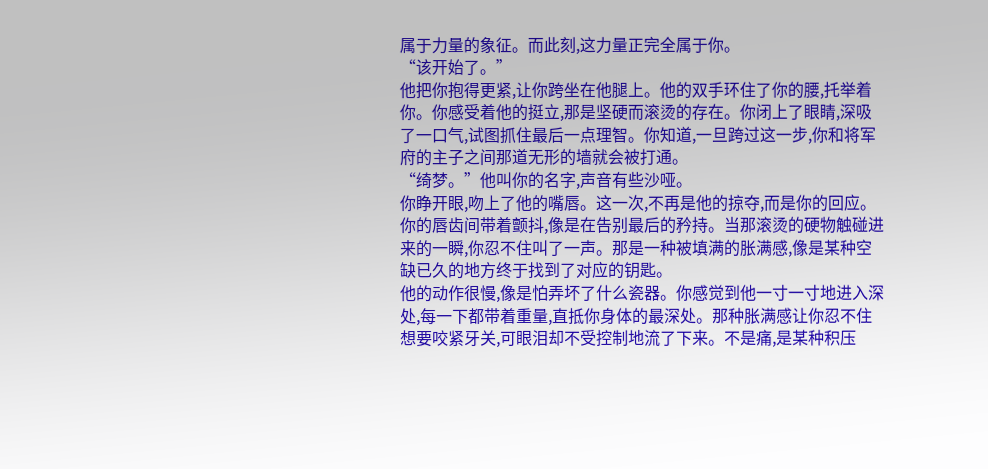属于力量的象征。而此刻,这力量正完全属于你。
“该开始了。”
他把你抱得更紧,让你跨坐在他腿上。他的双手环住了你的腰,托举着你。你感受着他的挺立,那是坚硬而滚烫的存在。你闭上了眼睛,深吸了一口气,试图抓住最后一点理智。你知道,一旦跨过这一步,你和将军府的主子之间那道无形的墙就会被打通。
“绮梦。”他叫你的名字,声音有些沙哑。
你睁开眼,吻上了他的嘴唇。这一次,不再是他的掠夺,而是你的回应。你的唇齿间带着颤抖,像是在告别最后的矜持。当那滚烫的硬物触碰进来的一瞬,你忍不住叫了一声。那是一种被填满的胀满感,像是某种空缺已久的地方终于找到了对应的钥匙。
他的动作很慢,像是怕弄坏了什么瓷器。你感觉到他一寸一寸地进入深处,每一下都带着重量,直抵你身体的最深处。那种胀满感让你忍不住想要咬紧牙关,可眼泪却不受控制地流了下来。不是痛,是某种积压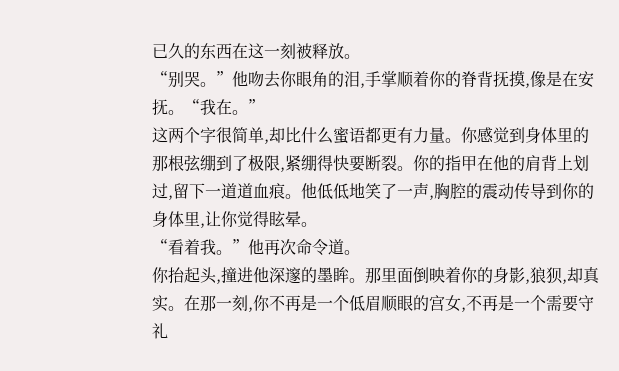已久的东西在这一刻被释放。
“别哭。”他吻去你眼角的泪,手掌顺着你的脊背抚摸,像是在安抚。“我在。”
这两个字很简单,却比什么蜜语都更有力量。你感觉到身体里的那根弦绷到了极限,紧绷得快要断裂。你的指甲在他的肩背上划过,留下一道道血痕。他低低地笑了一声,胸腔的震动传导到你的身体里,让你觉得眩晕。
“看着我。”他再次命令道。
你抬起头,撞进他深邃的墨眸。那里面倒映着你的身影,狼狈,却真实。在那一刻,你不再是一个低眉顺眼的宫女,不再是一个需要守礼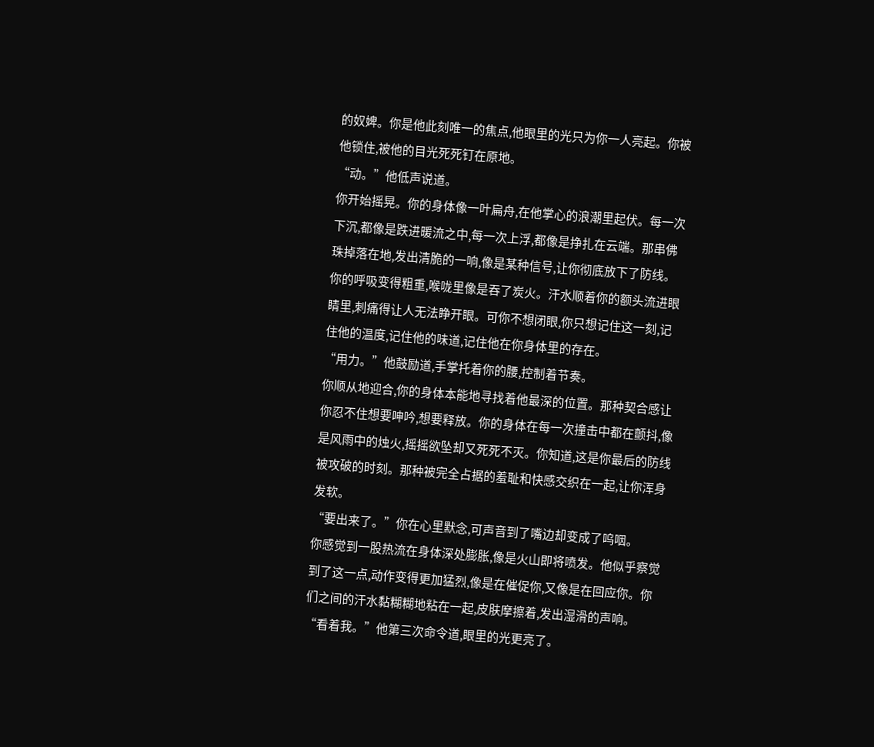的奴婢。你是他此刻唯一的焦点,他眼里的光只为你一人亮起。你被他锁住,被他的目光死死钉在原地。
“动。”他低声说道。
你开始摇晃。你的身体像一叶扁舟,在他掌心的浪潮里起伏。每一次下沉,都像是跌进暖流之中,每一次上浮,都像是挣扎在云端。那串佛珠掉落在地,发出清脆的一响,像是某种信号,让你彻底放下了防线。
你的呼吸变得粗重,喉咙里像是吞了炭火。汗水顺着你的额头流进眼睛里,刺痛得让人无法睁开眼。可你不想闭眼,你只想记住这一刻,记住他的温度,记住他的味道,记住他在你身体里的存在。
“用力。”他鼓励道,手掌托着你的腰,控制着节奏。
你顺从地迎合,你的身体本能地寻找着他最深的位置。那种契合感让你忍不住想要呻吟,想要释放。你的身体在每一次撞击中都在颤抖,像是风雨中的烛火,摇摇欲坠却又死死不灭。你知道,这是你最后的防线被攻破的时刻。那种被完全占据的羞耻和快感交织在一起,让你浑身发软。
“要出来了。”你在心里默念,可声音到了嘴边却变成了呜咽。
你感觉到一股热流在身体深处膨胀,像是火山即将喷发。他似乎察觉到了这一点,动作变得更加猛烈,像是在催促你,又像是在回应你。你们之间的汗水黏糊糊地粘在一起,皮肤摩擦着,发出湿滑的声响。
“看着我。”他第三次命令道,眼里的光更亮了。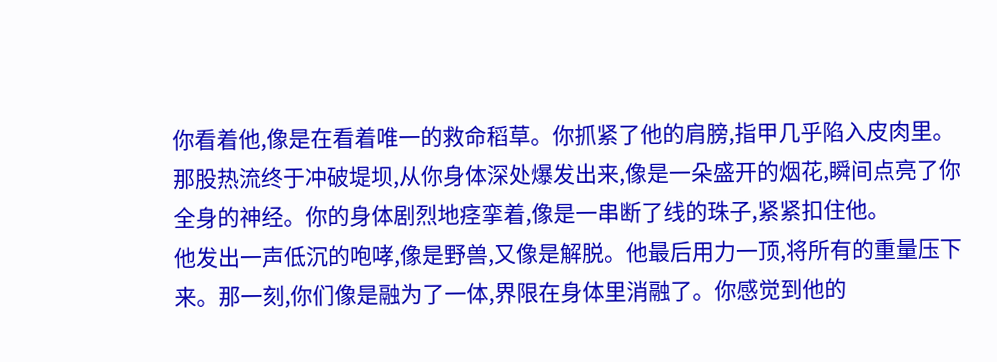你看着他,像是在看着唯一的救命稻草。你抓紧了他的肩膀,指甲几乎陷入皮肉里。那股热流终于冲破堤坝,从你身体深处爆发出来,像是一朵盛开的烟花,瞬间点亮了你全身的神经。你的身体剧烈地痉挛着,像是一串断了线的珠子,紧紧扣住他。
他发出一声低沉的咆哮,像是野兽,又像是解脱。他最后用力一顶,将所有的重量压下来。那一刻,你们像是融为了一体,界限在身体里消融了。你感觉到他的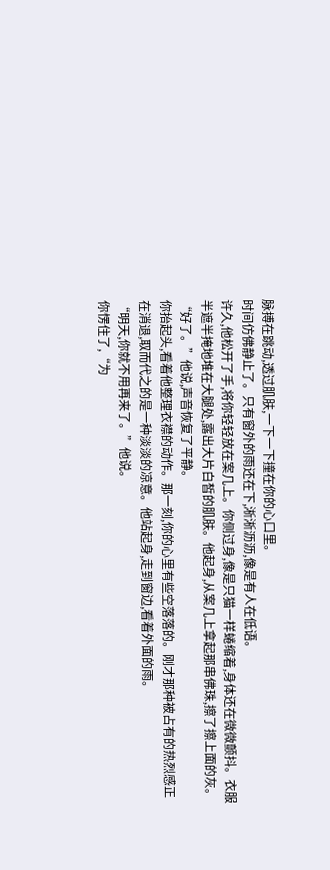脉搏在跳动,透过肌肤,一下一下撞在你的心口里。
时间仿佛静止了。只有窗外的雨还在下,淅淅沥沥,像是有人在低语。
许久,他松开了手,将你轻轻放在案几上。你侧过身,像是只猫一样蜷缩着,身体还在微微颤抖。衣服半遮半掩地堆在大腿处,露出大片白皙的肌肤。他起身,从案几上拿起那串佛珠,擦了擦上面的灰。
“好了。”他说,声音恢复了平静。
你抬起头,看着他整理衣襟的动作。那一刻,你的心里有些空落落的。刚才那种被占有的热烈感正在消退,取而代之的是一种淡淡的凉意。他站起身,走到窗边,看着外面的雨。
“明天,你就不用再来了。”他说。
你愣住了,“为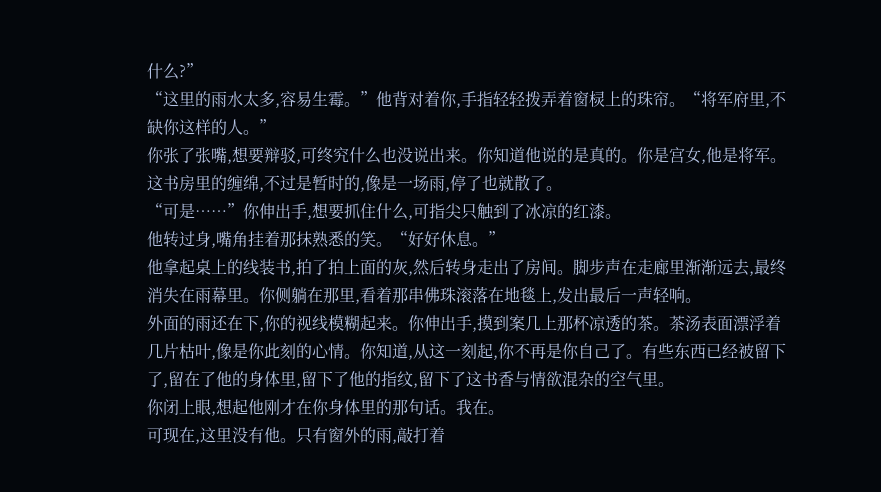什么?”
“这里的雨水太多,容易生霉。”他背对着你,手指轻轻拨弄着窗棂上的珠帘。“将军府里,不缺你这样的人。”
你张了张嘴,想要辩驳,可终究什么也没说出来。你知道他说的是真的。你是宫女,他是将军。这书房里的缠绵,不过是暂时的,像是一场雨,停了也就散了。
“可是……”你伸出手,想要抓住什么,可指尖只触到了冰凉的红漆。
他转过身,嘴角挂着那抹熟悉的笑。“好好休息。”
他拿起桌上的线装书,拍了拍上面的灰,然后转身走出了房间。脚步声在走廊里渐渐远去,最终消失在雨幕里。你侧躺在那里,看着那串佛珠滚落在地毯上,发出最后一声轻响。
外面的雨还在下,你的视线模糊起来。你伸出手,摸到案几上那杯凉透的茶。茶汤表面漂浮着几片枯叶,像是你此刻的心情。你知道,从这一刻起,你不再是你自己了。有些东西已经被留下了,留在了他的身体里,留下了他的指纹,留下了这书香与情欲混杂的空气里。
你闭上眼,想起他刚才在你身体里的那句话。我在。
可现在,这里没有他。只有窗外的雨,敲打着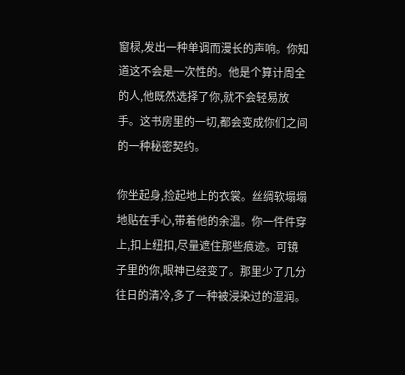窗棂,发出一种单调而漫长的声响。你知道这不会是一次性的。他是个算计周全的人,他既然选择了你,就不会轻易放手。这书房里的一切,都会变成你们之间的一种秘密契约。

你坐起身,捡起地上的衣裳。丝绸软塌塌地贴在手心,带着他的余温。你一件件穿上,扣上纽扣,尽量遮住那些痕迹。可镜子里的你,眼神已经变了。那里少了几分往日的清冷,多了一种被浸染过的湿润。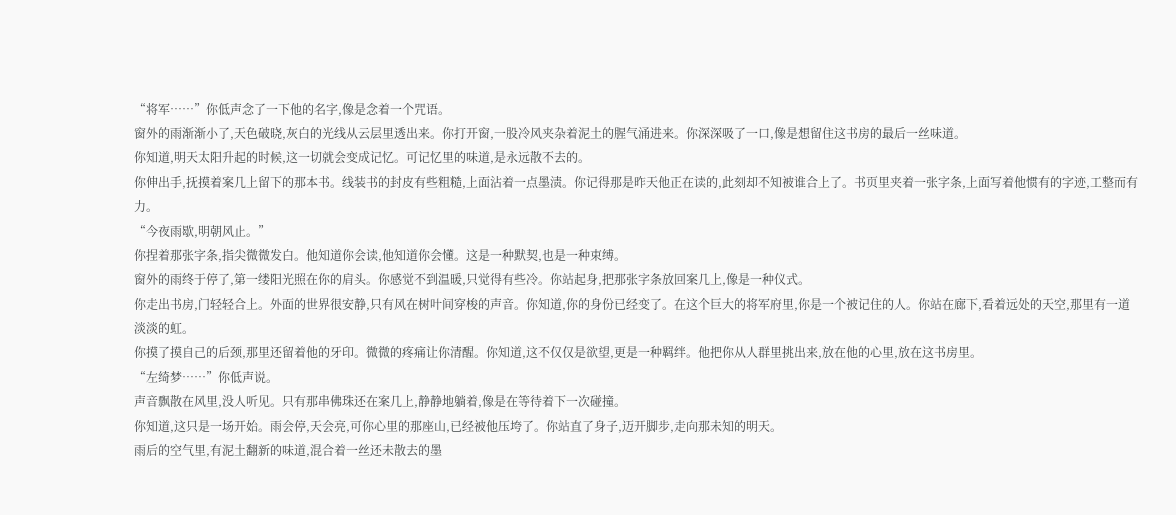“将军……”你低声念了一下他的名字,像是念着一个咒语。
窗外的雨渐渐小了,天色破晓,灰白的光线从云层里透出来。你打开窗,一股冷风夹杂着泥土的腥气涌进来。你深深吸了一口,像是想留住这书房的最后一丝味道。
你知道,明天太阳升起的时候,这一切就会变成记忆。可记忆里的味道,是永远散不去的。
你伸出手,抚摸着案几上留下的那本书。线装书的封皮有些粗糙,上面沾着一点墨渍。你记得那是昨天他正在读的,此刻却不知被谁合上了。书页里夹着一张字条,上面写着他惯有的字迹,工整而有力。
“今夜雨歇,明朝风止。”
你捏着那张字条,指尖微微发白。他知道你会读,他知道你会懂。这是一种默契,也是一种束缚。
窗外的雨终于停了,第一缕阳光照在你的肩头。你感觉不到温暖,只觉得有些冷。你站起身,把那张字条放回案几上,像是一种仪式。
你走出书房,门轻轻合上。外面的世界很安静,只有风在树叶间穿梭的声音。你知道,你的身份已经变了。在这个巨大的将军府里,你是一个被记住的人。你站在廊下,看着远处的天空,那里有一道淡淡的虹。
你摸了摸自己的后颈,那里还留着他的牙印。微微的疼痛让你清醒。你知道,这不仅仅是欲望,更是一种羁绊。他把你从人群里挑出来,放在他的心里,放在这书房里。
“左绮梦……”你低声说。
声音飘散在风里,没人听见。只有那串佛珠还在案几上,静静地躺着,像是在等待着下一次碰撞。
你知道,这只是一场开始。雨会停,天会亮,可你心里的那座山,已经被他压垮了。你站直了身子,迈开脚步,走向那未知的明天。
雨后的空气里,有泥土翻新的味道,混合着一丝还未散去的墨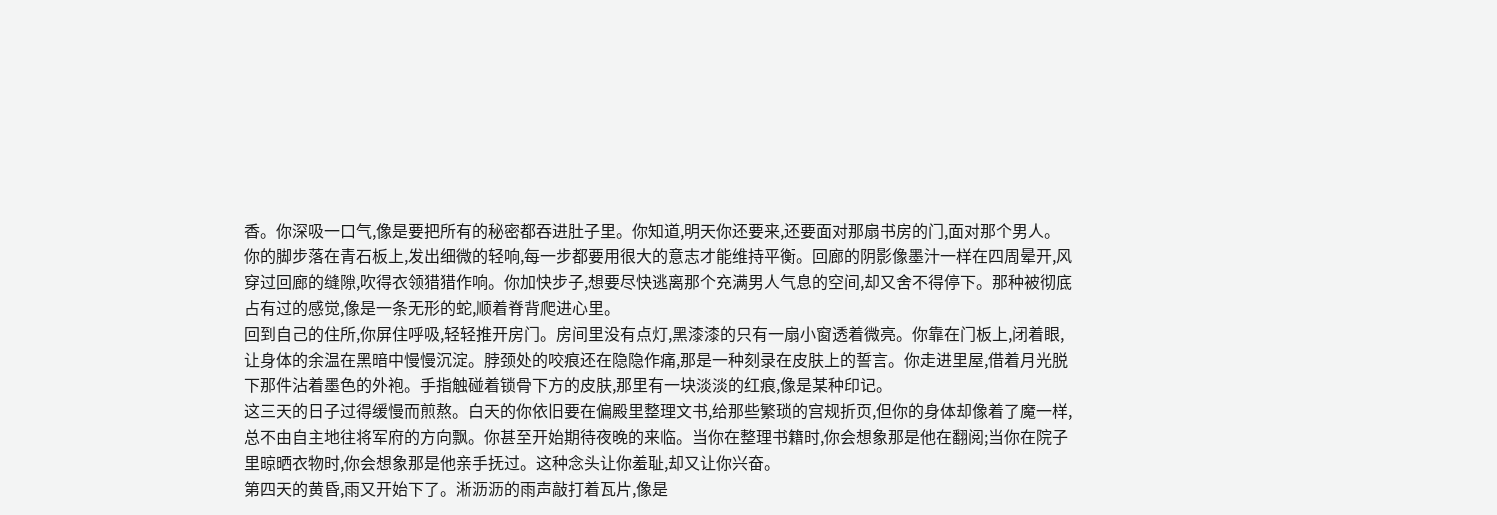香。你深吸一口气,像是要把所有的秘密都吞进肚子里。你知道,明天你还要来,还要面对那扇书房的门,面对那个男人。
你的脚步落在青石板上,发出细微的轻响,每一步都要用很大的意志才能维持平衡。回廊的阴影像墨汁一样在四周晕开,风穿过回廊的缝隙,吹得衣领猎猎作响。你加快步子,想要尽快逃离那个充满男人气息的空间,却又舍不得停下。那种被彻底占有过的感觉,像是一条无形的蛇,顺着脊背爬进心里。
回到自己的住所,你屏住呼吸,轻轻推开房门。房间里没有点灯,黑漆漆的只有一扇小窗透着微亮。你靠在门板上,闭着眼,让身体的余温在黑暗中慢慢沉淀。脖颈处的咬痕还在隐隐作痛,那是一种刻录在皮肤上的誓言。你走进里屋,借着月光脱下那件沾着墨色的外袍。手指触碰着锁骨下方的皮肤,那里有一块淡淡的红痕,像是某种印记。
这三天的日子过得缓慢而煎熬。白天的你依旧要在偏殿里整理文书,给那些繁琐的宫规折页,但你的身体却像着了魔一样,总不由自主地往将军府的方向飘。你甚至开始期待夜晚的来临。当你在整理书籍时,你会想象那是他在翻阅;当你在院子里晾晒衣物时,你会想象那是他亲手抚过。这种念头让你羞耻,却又让你兴奋。
第四天的黄昏,雨又开始下了。淅沥沥的雨声敲打着瓦片,像是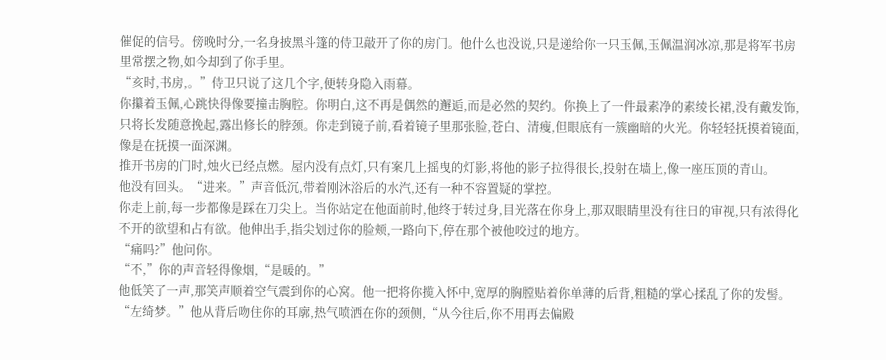催促的信号。傍晚时分,一名身披黑斗篷的侍卫敲开了你的房门。他什么也没说,只是递给你一只玉佩,玉佩温润冰凉,那是将军书房里常摆之物,如今却到了你手里。
“亥时,书房,。”侍卫只说了这几个字,便转身隐入雨幕。
你攥着玉佩,心跳快得像要撞击胸腔。你明白,这不再是偶然的邂逅,而是必然的契约。你换上了一件最素净的素绫长裙,没有戴发饰,只将长发随意挽起,露出修长的脖颈。你走到镜子前,看着镜子里那张脸,苍白、清瘦,但眼底有一簇幽暗的火光。你轻轻抚摸着镜面,像是在抚摸一面深渊。
推开书房的门时,烛火已经点燃。屋内没有点灯,只有案几上摇曳的灯影,将他的影子拉得很长,投射在墙上,像一座压顶的青山。
他没有回头。“进来。”声音低沉,带着刚沐浴后的水汽,还有一种不容置疑的掌控。
你走上前,每一步都像是踩在刀尖上。当你站定在他面前时,他终于转过身,目光落在你身上,那双眼睛里没有往日的审视,只有浓得化不开的欲望和占有欲。他伸出手,指尖划过你的脸颊,一路向下,停在那个被他咬过的地方。
“痛吗?”他问你。
“不,”你的声音轻得像烟,“是暖的。”
他低笑了一声,那笑声顺着空气震到你的心窝。他一把将你揽入怀中,宽厚的胸膛贴着你单薄的后背,粗糙的掌心揉乱了你的发髻。
“左绮梦。”他从背后吻住你的耳廓,热气喷洒在你的颈侧,“从今往后,你不用再去偏殿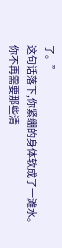了。”
这句话落下,你紧绷的身体软成了一滩水。你不再需要那些清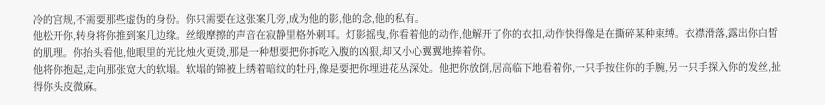冷的宫规,不需要那些虚伪的身份。你只需要在这张案几旁,成为他的影,他的念,他的私有。
他松开你,转身将你推到案几边缘。丝缎摩擦的声音在寂静里格外刺耳。灯影摇曳,你看着他的动作,他解开了你的衣扣,动作快得像是在撕碎某种束缚。衣襟滑落,露出你白皙的肌理。你抬头看他,他眼里的光比烛火更烫,那是一种想要把你拆吃入腹的凶狠,却又小心翼翼地捧着你。
他将你抱起,走向那张宽大的软塌。软塌的锦被上绣着暗纹的牡丹,像是要把你埋进花丛深处。他把你放倒,居高临下地看着你,一只手按住你的手腕,另一只手探入你的发丝,扯得你头皮微麻。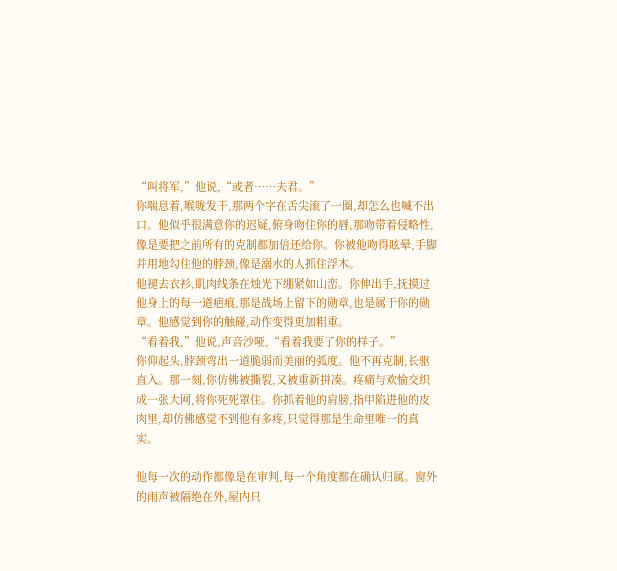“叫将军,”他说,“或者……夫君。”
你喘息着,喉咙发干,那两个字在舌尖滚了一圈,却怎么也喊不出口。他似乎很满意你的迟疑,俯身吻住你的唇,那吻带着侵略性,像是要把之前所有的克制都加倍还给你。你被他吻得眩晕,手脚并用地勾住他的脖颈,像是溺水的人抓住浮木。
他褪去衣衫,肌肉线条在烛光下绷紧如山峦。你伸出手,抚摸过他身上的每一道疤痕,那是战场上留下的勋章,也是属于你的勋章。他感觉到你的触碰,动作变得更加粗重。
“看着我,”他说,声音沙哑,“看着我要了你的样子。”
你仰起头,脖颈弯出一道脆弱而美丽的弧度。他不再克制,长驱直入。那一刻,你仿佛被撕裂,又被重新拼凑。疼痛与欢愉交织成一张大网,将你死死罩住。你抓着他的肩膀,指甲陷进他的皮肉里,却仿佛感觉不到他有多疼,只觉得那是生命里唯一的真实。

他每一次的动作都像是在审判,每一个角度都在确认归属。窗外的雨声被隔绝在外,屋内只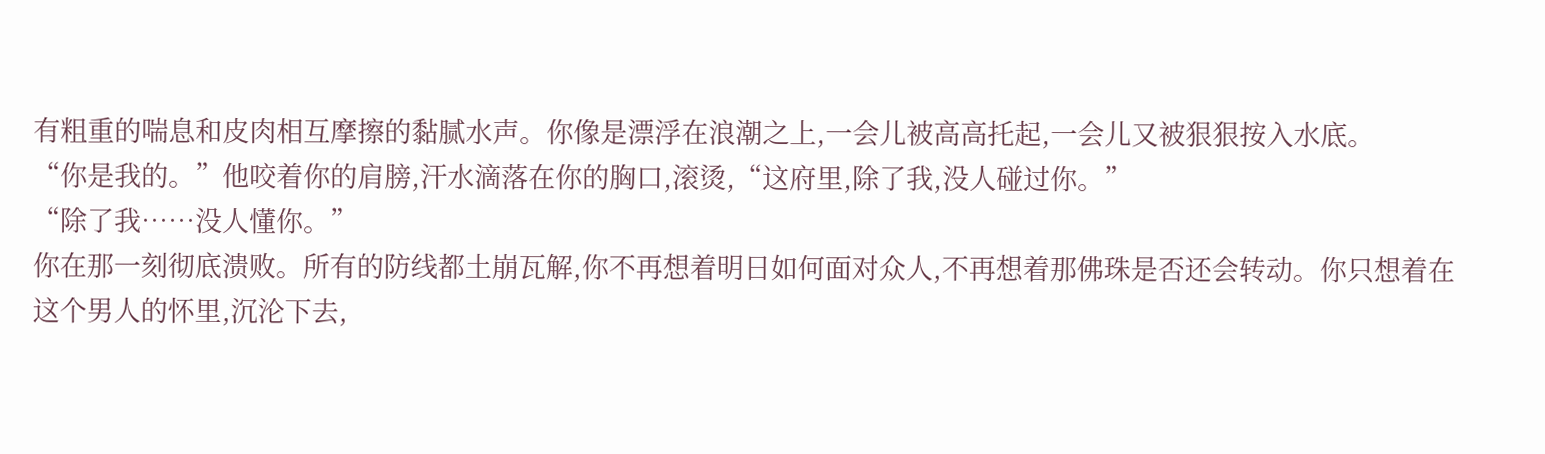有粗重的喘息和皮肉相互摩擦的黏腻水声。你像是漂浮在浪潮之上,一会儿被高高托起,一会儿又被狠狠按入水底。
“你是我的。”他咬着你的肩膀,汗水滴落在你的胸口,滚烫,“这府里,除了我,没人碰过你。”
“除了我……没人懂你。”
你在那一刻彻底溃败。所有的防线都土崩瓦解,你不再想着明日如何面对众人,不再想着那佛珠是否还会转动。你只想着在这个男人的怀里,沉沦下去,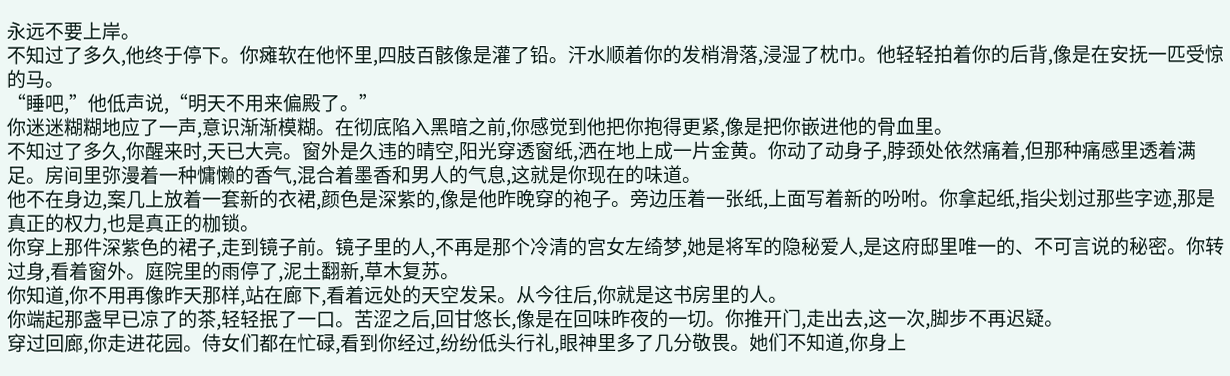永远不要上岸。
不知过了多久,他终于停下。你瘫软在他怀里,四肢百骸像是灌了铅。汗水顺着你的发梢滑落,浸湿了枕巾。他轻轻拍着你的后背,像是在安抚一匹受惊的马。
“睡吧,”他低声说,“明天不用来偏殿了。”
你迷迷糊糊地应了一声,意识渐渐模糊。在彻底陷入黑暗之前,你感觉到他把你抱得更紧,像是把你嵌进他的骨血里。
不知过了多久,你醒来时,天已大亮。窗外是久违的晴空,阳光穿透窗纸,洒在地上成一片金黄。你动了动身子,脖颈处依然痛着,但那种痛感里透着满足。房间里弥漫着一种慵懒的香气,混合着墨香和男人的气息,这就是你现在的味道。
他不在身边,案几上放着一套新的衣裙,颜色是深紫的,像是他昨晚穿的袍子。旁边压着一张纸,上面写着新的吩咐。你拿起纸,指尖划过那些字迹,那是真正的权力,也是真正的枷锁。
你穿上那件深紫色的裙子,走到镜子前。镜子里的人,不再是那个冷清的宫女左绮梦,她是将军的隐秘爱人,是这府邸里唯一的、不可言说的秘密。你转过身,看着窗外。庭院里的雨停了,泥土翻新,草木复苏。
你知道,你不用再像昨天那样,站在廊下,看着远处的天空发呆。从今往后,你就是这书房里的人。
你端起那盏早已凉了的茶,轻轻抿了一口。苦涩之后,回甘悠长,像是在回味昨夜的一切。你推开门,走出去,这一次,脚步不再迟疑。
穿过回廊,你走进花园。侍女们都在忙碌,看到你经过,纷纷低头行礼,眼神里多了几分敬畏。她们不知道,你身上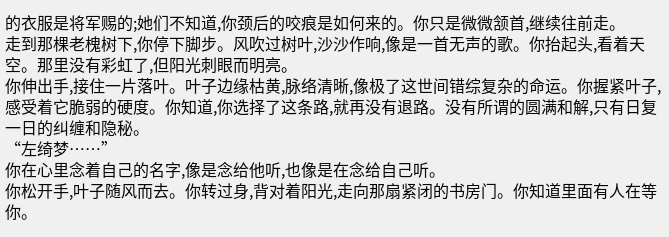的衣服是将军赐的;她们不知道,你颈后的咬痕是如何来的。你只是微微颔首,继续往前走。
走到那棵老槐树下,你停下脚步。风吹过树叶,沙沙作响,像是一首无声的歌。你抬起头,看着天空。那里没有彩虹了,但阳光刺眼而明亮。
你伸出手,接住一片落叶。叶子边缘枯黄,脉络清晰,像极了这世间错综复杂的命运。你握紧叶子,感受着它脆弱的硬度。你知道,你选择了这条路,就再没有退路。没有所谓的圆满和解,只有日复一日的纠缠和隐秘。
“左绮梦……”
你在心里念着自己的名字,像是念给他听,也像是在念给自己听。
你松开手,叶子随风而去。你转过身,背对着阳光,走向那扇紧闭的书房门。你知道里面有人在等你。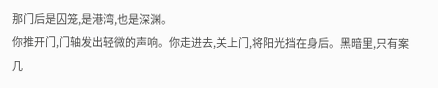那门后是囚笼,是港湾,也是深渊。
你推开门,门轴发出轻微的声响。你走进去,关上门,将阳光挡在身后。黑暗里,只有案几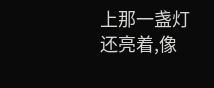上那一盏灯还亮着,像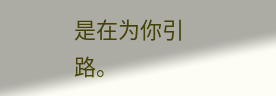是在为你引路。